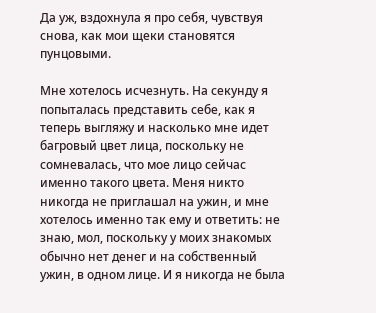Да уж, вздохнула я про себя, чувствуя снова, как мои щеки становятся пунцовыми.

Мне хотелось исчезнуть. На секунду я попыталась представить себе, как я теперь выгляжу и насколько мне идет багровый цвет лица, поскольку не сомневалась, что мое лицо сейчас именно такого цвета. Меня никто никогда не приглашал на ужин, и мне хотелось именно так ему и ответить: не знаю, мол, поскольку у моих знакомых обычно нет денег и на собственный ужин, в одном лице. И я никогда не была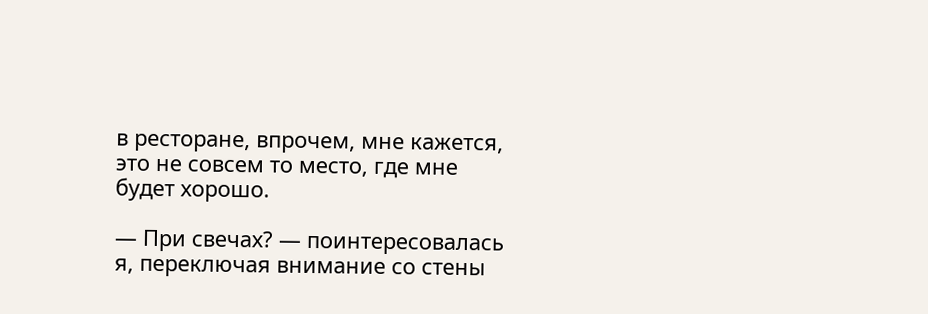в ресторане, впрочем, мне кажется, это не совсем то место, где мне будет хорошо.

— При свечах? — поинтересовалась я, переключая внимание со стены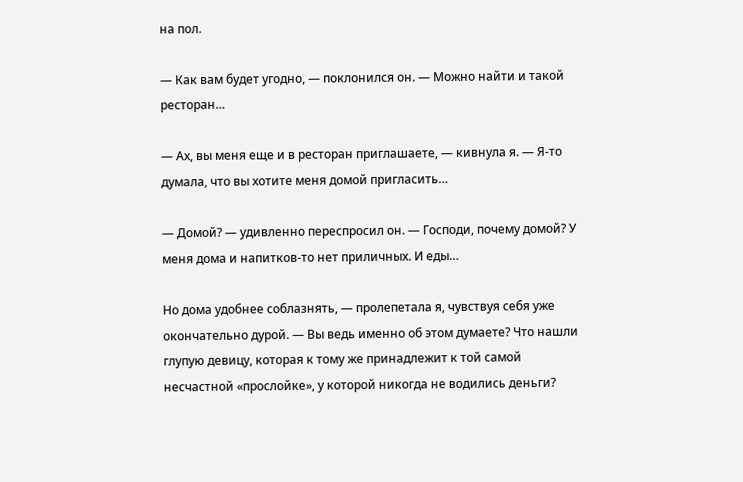на пол.

— Как вам будет угодно, — поклонился он. — Можно найти и такой ресторан…

— Ах, вы меня еще и в ресторан приглашаете, — кивнула я. — Я-то думала, что вы хотите меня домой пригласить…

— Домой? — удивленно переспросил он. — Господи, почему домой? У меня дома и напитков-то нет приличных. И еды…

Но дома удобнее соблазнять, — пролепетала я, чувствуя себя уже окончательно дурой. — Вы ведь именно об этом думаете? Что нашли глупую девицу, которая к тому же принадлежит к той самой несчастной «прослойке», у которой никогда не водились деньги?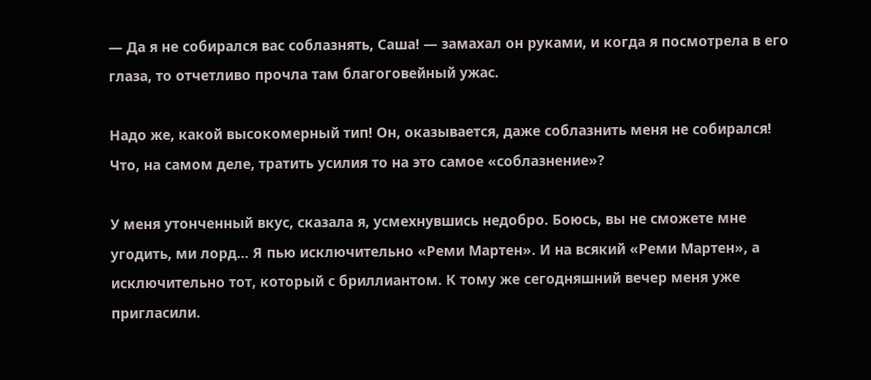— Да я не собирался вас соблазнять, Саша! — замахал он руками, и когда я посмотрела в его глаза, то отчетливо прочла там благоговейный ужас.

Надо же, какой высокомерный тип! Он, оказывается, даже соблазнить меня не собирался! Что, на самом деле, тратить усилия то на это самое «соблазнение»?

У меня утонченный вкус, сказала я, усмехнувшись недобро. Боюсь, вы не сможете мне угодить, ми лорд… Я пью исключительно «Реми Мартен». И на всякий «Реми Мартен», а исключительно тот, который с бриллиантом. К тому же сегодняшний вечер меня уже пригласили.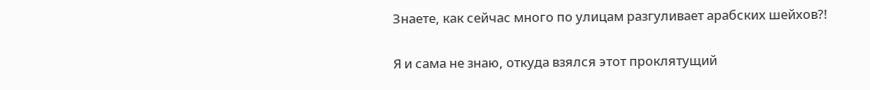Знаете, как сейчас много по улицам разгуливает арабских шейхов?!

Я и сама не знаю, откуда взялся этот проклятущий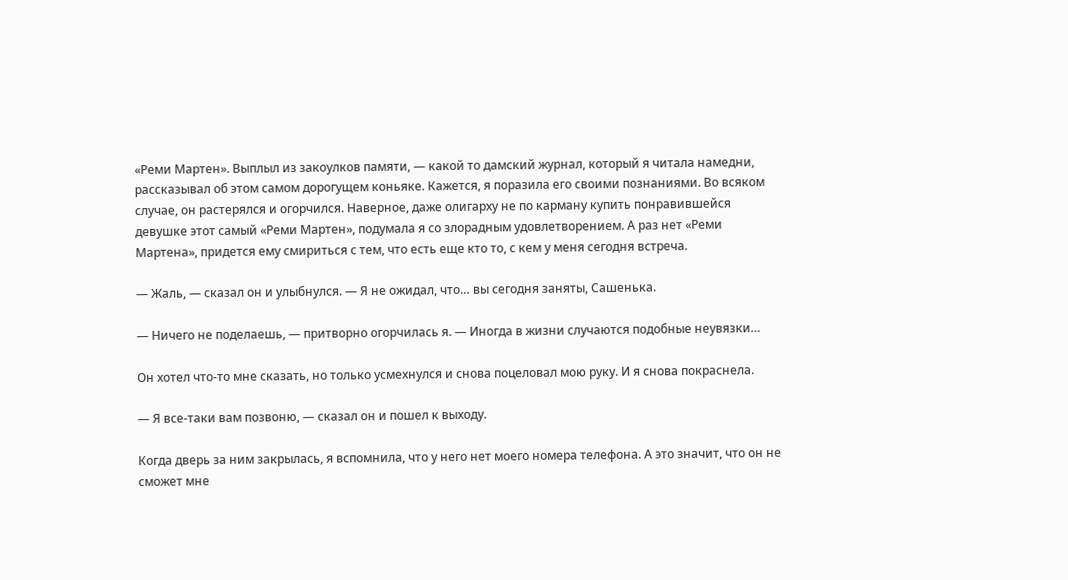«Реми Мартен». Выплыл из закоулков памяти, — какой то дамский журнал, который я читала намедни, рассказывал об этом самом дорогущем коньяке. Кажется, я поразила его своими познаниями. Во всяком случае, он растерялся и огорчился. Наверное, даже олигарху не по карману купить понравившейся девушке этот самый «Реми Мартен», подумала я со злорадным удовлетворением. А раз нет «Реми Мартена», придется ему смириться с тем, что есть еще кто то, с кем у меня сегодня встреча.

— Жаль, — сказал он и улыбнулся. — Я не ожидал, что… вы сегодня заняты, Сашенька.

— Ничего не поделаешь, — притворно огорчилась я. — Иногда в жизни случаются подобные неувязки…

Он хотел что-то мне сказать, но только усмехнулся и снова поцеловал мою руку. И я снова покраснела.

— Я все-таки вам позвоню, — сказал он и пошел к выходу.

Когда дверь за ним закрылась, я вспомнила, что у него нет моего номера телефона. А это значит, что он не сможет мне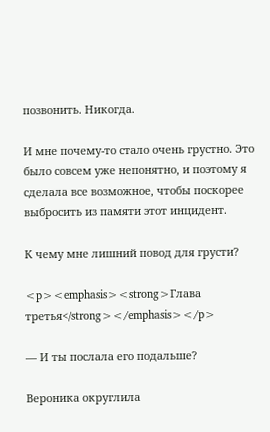позвонить. Никогда.

И мне почему-то стало очень грустно. Это было совсем уже непонятно, и поэтому я сделала все возможное, чтобы поскорее выбросить из памяти этот инцидент.

К чему мне лишний повод для грусти?

<p><emphasis><strong>Глава третья</strong></emphasis></p>

— И ты послала его подальше?

Вероника округлила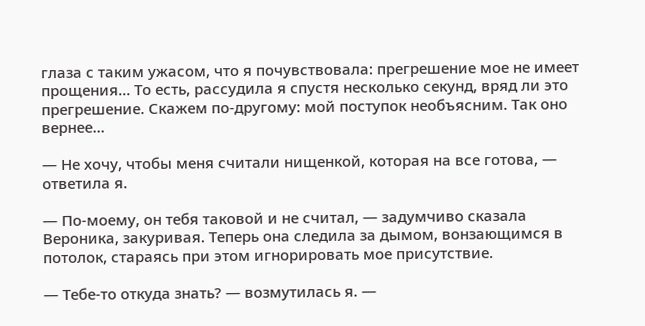глаза с таким ужасом, что я почувствовала: прегрешение мое не имеет прощения… То есть, рассудила я спустя несколько секунд, вряд ли это прегрешение. Скажем по-другому: мой поступок необъясним. Так оно вернее…

— Не хочу, чтобы меня считали нищенкой, которая на все готова, — ответила я.

— По-моему, он тебя таковой и не считал, — задумчиво сказала Вероника, закуривая. Теперь она следила за дымом, вонзающимся в потолок, стараясь при этом игнорировать мое присутствие.

— Тебе-то откуда знать? — возмутилась я. —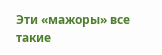Эти «мажоры» все такие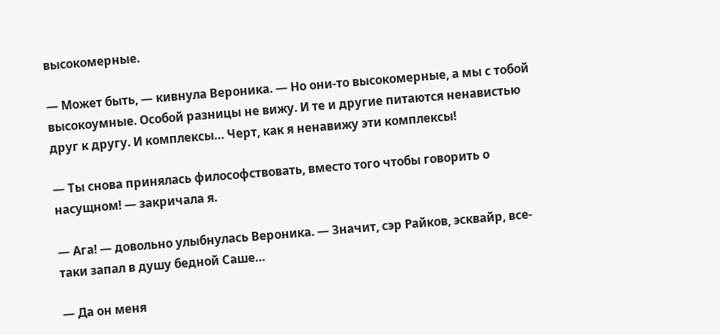высокомерные.

— Может быть, — кивнула Вероника. — Но они-то высокомерные, а мы с тобой высокоумные. Особой разницы не вижу. И те и другие питаются ненавистью друг к другу. И комплексы… Черт, как я ненавижу эти комплексы!

— Ты снова принялась философствовать, вместо того чтобы говорить о насущном! — закричала я.

— Ага! — довольно улыбнулась Вероника. — Значит, сэр Райков, эсквайр, все-таки запал в душу бедной Саше…

— Да он меня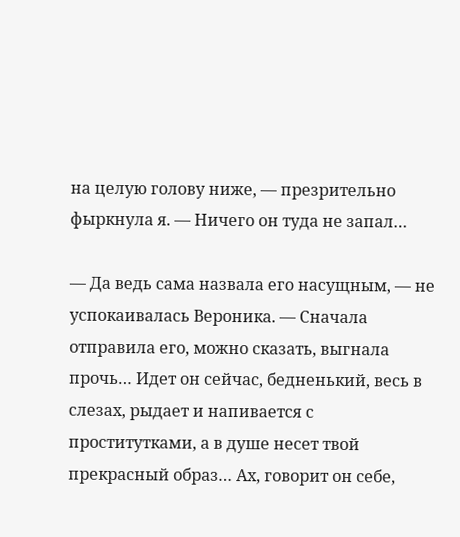на целую голову ниже, — презрительно фыркнула я. — Ничего он туда не запал…

— Да ведь сама назвала его насущным, — не успокаивалась Вероника. — Сначала отправила его, можно сказать, выгнала прочь… Идет он сейчас, бедненький, весь в слезах, рыдает и напивается с проститутками, а в душе несет твой прекрасный образ… Ах, говорит он себе,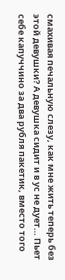смахивая печальную слезу, как мне жить теперь без этой девушки? А девушка сидит и в ус не дует… Пьет себе капуччино за два рубля пакетик, вместо того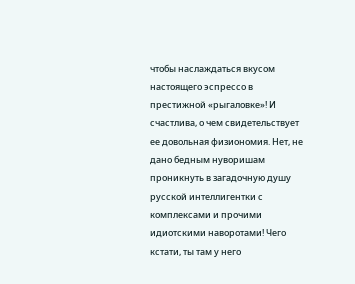чтобы наслаждаться вкусом настоящего эспрессо в престижной «рыгаловке»! И счастлива, о чем свидетельствует ее довольная физиономия. Нет, не дано бедным нуворишам проникнуть в загадочную душу русской интеллигентки с комплексами и прочими идиотскими наворотами! Чего кстати, ты там у него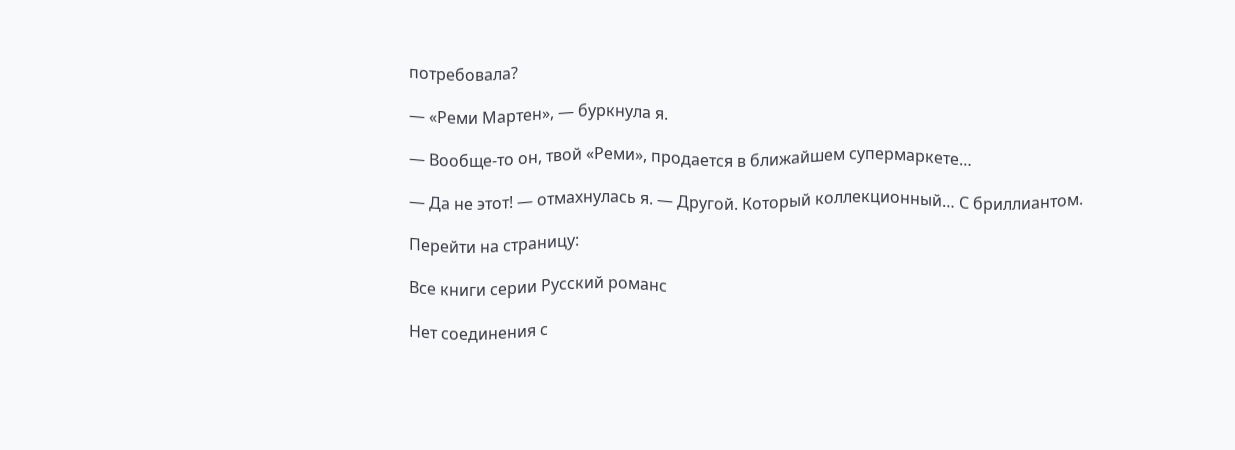потребовала?

— «Реми Мартен», — буркнула я.

— Вообще-то он, твой «Реми», продается в ближайшем супермаркете…

— Да не этот! — отмахнулась я. — Другой. Который коллекционный… С бриллиантом.

Перейти на страницу:

Все книги серии Русский романс

Нет соединения с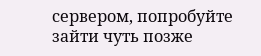сервером, попробуйте зайти чуть позже